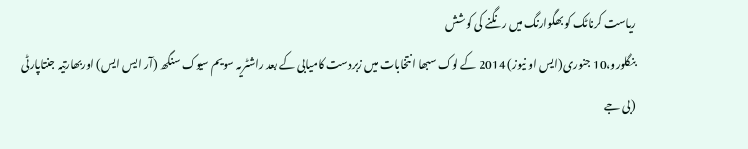ریاست کرناٹک کو بھگوارنگ میں رنگنے کی کوشش
بنگلورو،10 جنوری(ایس او نیوز) 2014 کے لوک سبھا انتخابات میں زبردست کامیابی کے بعد راشٹریہ سویم سیوک سنگھ (آر ایس ایس) اوربھارتیہ جنتاپارٹی (بی جے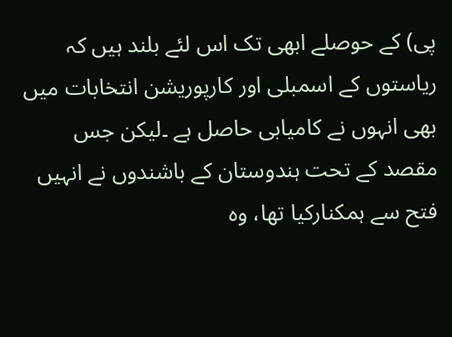پی) کے حوصلے ابھی تک اس لئے بلند ہیں کہ ریاستوں کے اسمبلی اور کارپوریشن انتخابات میں بھی انہوں نے کامیابی حاصل ہے ۔لیکن جس مقصد کے تحت ہندوستان کے باشندوں نے انہیں فتح سے ہمکنارکیا تھا، وہ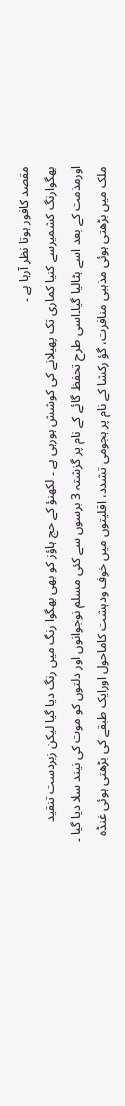مقصد کافور ہوتا نظر آرہا ہے ۔
بھگوارنگ کشمیرسے کنیا کماری تک پھیلانے کی کوشش ہورہی ہے ۔ لکھنؤ کے حج ہاؤز کو بھی بھگوا رنگ میں رنگ دیا گیا لیکن زبردست تنقید اورمذمت کے بعد اسے ہٹالیا گیا۔اسی طرح تحفظ گائے کے نام پر گزشتہ 3 برسوں سے کئی مسلم نوجوانوں اور دلتوں کو موت کی نیند سلا دیا گیا ۔ ملک میں بڑھتی ہوئی مذہبی منافرت، گؤ رکشا کے نام پر ہجومی تشدد، اقلیتوں میں خوف ودہشت کاماحول اورایک طبقے کی بڑھتی ہوئی غنڈہ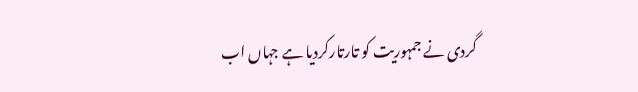گردی نے جمہوریت کو تارتارکردیا ہے جہاں اب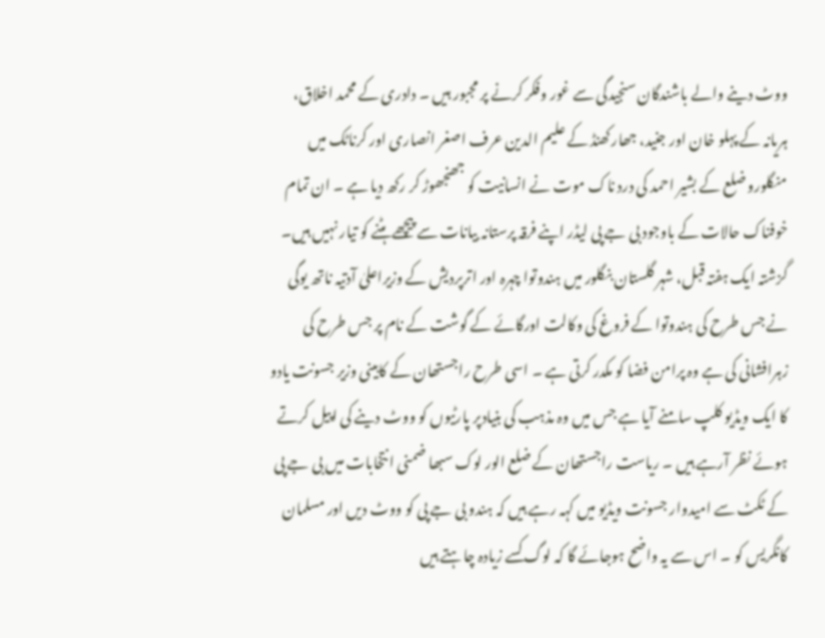ووٹ دینے والے باشندگان سنجیدگی سے غور وفکر کرنے پر مجبور ہیں ۔ دادری کے محمد اخلاق، ہریانہ کے پہلو خان اور جنید، جھارکھنڈ کے علیم الدین عرف اصغر انصاری اور کرناٹک میں منگلورو ضلع کے بشیر احمد کی درد ناک موت نے انسانیت کو جھنجھوڑ کر رکھ دیا ہے ۔ ان تمام خوفناک حالات کے باوجود بی جے پی لیڈر اپنے فرقہ پرستانہ بیانات سے پیچھے ہٹنے کو تیار نہیں ہیں۔
گزشتہ ایک ہفتہ قبل، شہر گلستان بنگلور میں ہندوتوا چہرہ اور اترپردیش کے وزیراعلیٰ آدتیہ ناتھ یوگی نے جس طرح کی ہندوتوا کے فروغ کی وکالت اورگائے کے گوشت کے نام پر جس طرح کی زہرافشانی کی ہے وہ پرامن فضا کو مکدر کرتی ہے ۔ اسی طرح راجستھان کے کابینی وزیر جسونت یادو کا ایک ویڈیو کلپ سامنے آیا ہے جس میں وہ مذہب کی بنیادپر پارٹیوں کو ووٹ دینے کی اپیل کرتے ہوئے نظر آرہے ہیں ۔ ریاست راجستھان کے ضلع الور لوک سبھا ضمنی انتخابات میں بی جے پی کے ٹکٹ سے امیدوار جسونت ویڈیو میں کہہ رہے ہیں کہ ہندو بی جے پی کو ووٹ دیں اور مسلمان کانگریس کو ۔ اس سے یہ واضح ہوجائے گا کہ لوگ کسے زیادہ چاہتے ہیں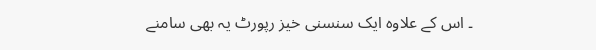۔ اس کے علاوہ ایک سنسنی خیز رپورٹ یہ بھی سامنے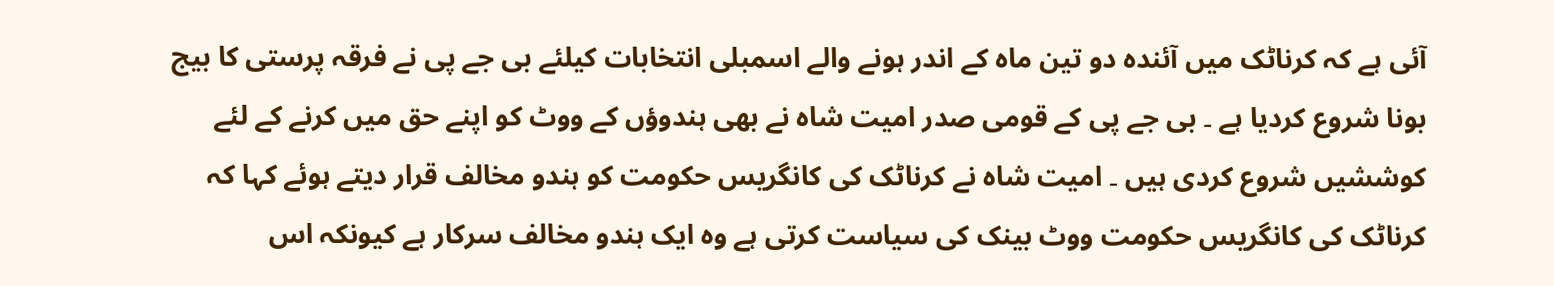آئی ہے کہ کرناٹک میں آئندہ دو تین ماہ کے اندر ہونے والے اسمبلی انتخابات کیلئے بی جے پی نے فرقہ پرستی کا بیج بونا شروع کردیا ہے ۔ بی جے پی کے قومی صدر امیت شاہ نے بھی ہندوؤں کے ووٹ کو اپنے حق میں کرنے کے لئے کوششیں شروع کردی ہیں ۔ امیت شاہ نے کرناٹک کی کانگریس حکومت کو ہندو مخالف قرار دیتے ہوئے کہا کہ کرناٹک کی کانگریس حکومت ووٹ بینک کی سیاست کرتی ہے وہ ایک ہندو مخالف سرکار ہے کیونکہ اس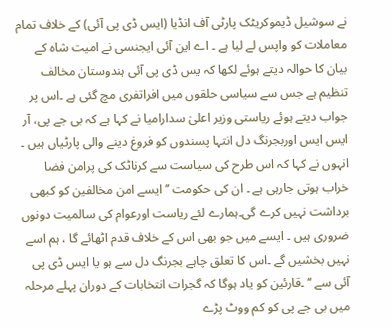نے سوشیل ڈیموکریٹک پارٹی آف انڈیا (ایس ڈی پی آئی) کے خلاف تمام معاملات کو واپس لے لیا ہے ۔ اے این آئی ایجنسی نے امیت شاہ کے بیان کا حوالہ دیتے ہوئے لکھا کہ یس ڈی پی آئی ہندوستان مخالف تنظیم ہے جس سے سیاسی حلقوں میں افراتفری مچ گئی ہے ۔اس پر جواب دیتے ہوئے ریاستی وزیر اعلیٰ سدارامیا نے کہا ہے کہ بی جے پی، آر ایس ایس اوربجرنگ دل انتہا پسندوں کو فروغ دینے والی پارٹیاں ہیں ۔ انہوں نے کہا کہ اس طرح کی سیاست سے کرناٹک کی پرامن فضا خراب ہوتی جارہی ہے ۔ ان کی حکومت ’’ایسے امن مخالفین کو کبھی برداشت نہیں کرے گی۔ہمارے لئے ریاست اورعوام کی سالمیت دونوں ضروری ہیں ۔ ایسے میں جو بھی اس کے خلاف قدم اٹھائے گا ، ہم اسے نہیں بخشیں گے ۔اس کا تعلق چاہے بجرنگ دل سے ہو یا ایس ڈی پی آئی سے ‘‘ ۔قارئین کو یاد ہوگا کہ گجرات انتخابات کے دوران پہلے مرحلہ میں بی جے پی کو کم ووٹ پڑے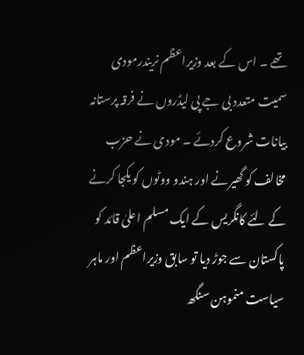تھے ۔ اس کے بعد وزیراعظم نریندرمودی سمیت متعدد بی جے پی لیڈروں نے فرقہ پرستانہ بیانات شروع کردئے ۔ مودی نے حزب مخالف کو گھیرنے اور ہندو ووٹوں کو یکجا کرنے کے لئے کانگریس کے ایک مسلم اعلیٰ قائد کو پاکستان سے جوڑ دیا تو سابق وزیراعظم اور ماہر سیاست منموہن سنگھ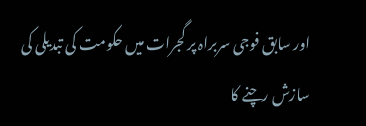اور سابق فوجی سربراہ پر گجرات میں حکومت کی تبدیلی کی سازش رچنے کا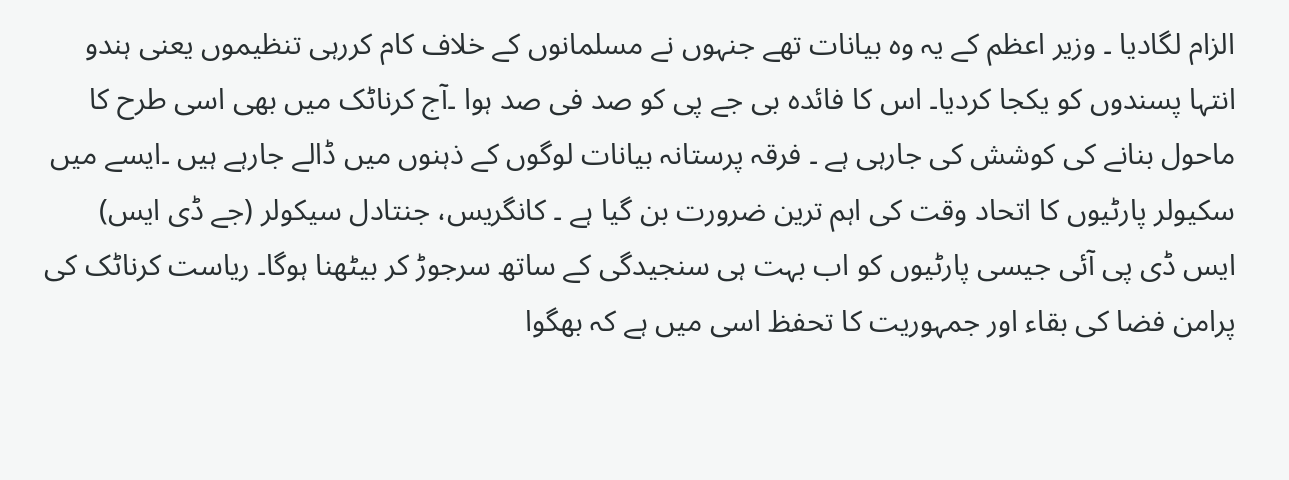الزام لگادیا ۔ وزیر اعظم کے یہ وہ بیانات تھے جنہوں نے مسلمانوں کے خلاف کام کررہی تنظیموں یعنی ہندو انتہا پسندوں کو یکجا کردیا۔ اس کا فائدہ بی جے پی کو صد فی صد ہوا ۔آج کرناٹک میں بھی اسی طرح کا ماحول بنانے کی کوشش کی جارہی ہے ۔ فرقہ پرستانہ بیانات لوگوں کے ذہنوں میں ڈالے جارہے ہیں ۔ایسے میں سکیولر پارٹیوں کا اتحاد وقت کی اہم ترین ضرورت بن گیا ہے ۔ کانگریس، جنتادل سیکولر (جے ڈی ایس) ایس ڈی پی آئی جیسی پارٹیوں کو اب بہت ہی سنجیدگی کے ساتھ سرجوڑ کر بیٹھنا ہوگا۔ ریاست کرناٹک کی پرامن فضا کی بقاء اور جمہوریت کا تحفظ اسی میں ہے کہ بھگوا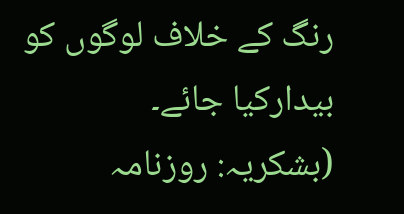رنگ کے خلاف لوگوں کو بیدارکیا جائے۔
(بشکریہ: روزنامہ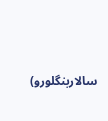سالاربنگلورو)